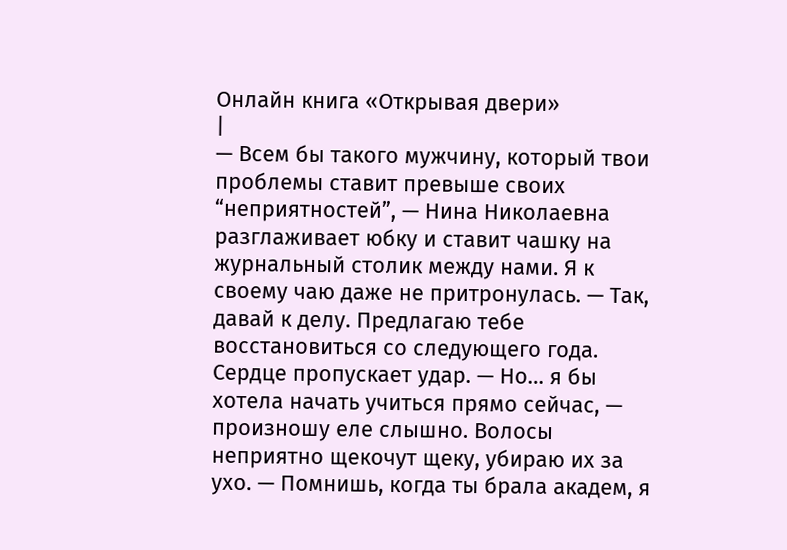Онлайн книга «Открывая двери»
|
— Всем бы такого мужчину, который твои проблемы ставит превыше своих “неприятностей”, — Нина Николаевна разглаживает юбку и ставит чашку на журнальный столик между нами. Я к своему чаю даже не притронулась. — Так, давай к делу. Предлагаю тебе восстановиться со следующего года. Сердце пропускает удар. — Но… я бы хотела начать учиться прямо сейчас, — произношу еле слышно. Волосы неприятно щекочут щеку, убираю их за ухо. — Помнишь, когда ты брала академ, я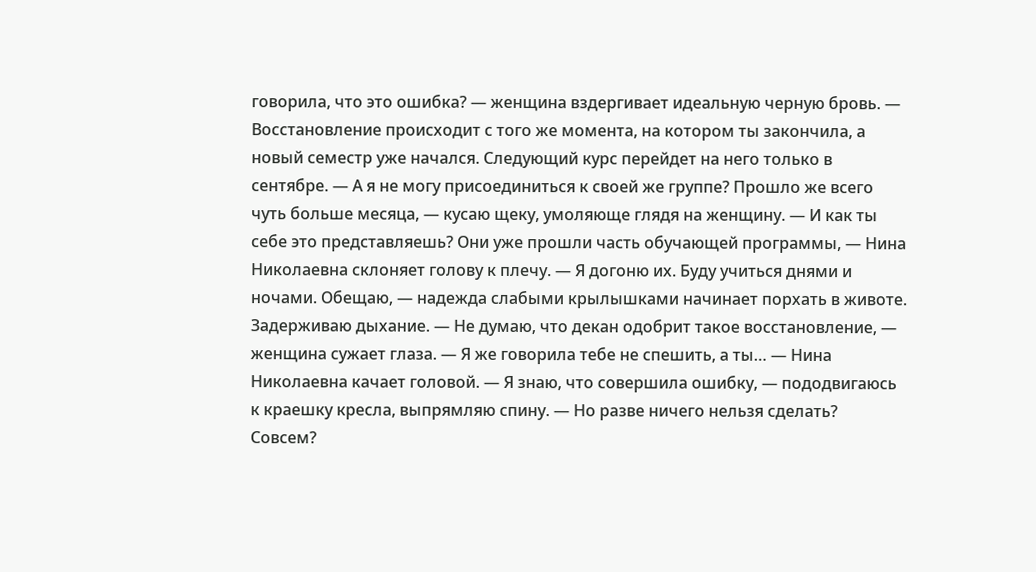говорила, что это ошибка? — женщина вздергивает идеальную черную бровь. — Восстановление происходит с того же момента, на котором ты закончила, а новый семестр уже начался. Следующий курс перейдет на него только в сентябре. — А я не могу присоединиться к своей же группе? Прошло же всего чуть больше месяца, — кусаю щеку, умоляюще глядя на женщину. — И как ты себе это представляешь? Они уже прошли часть обучающей программы, — Нина Николаевна склоняет голову к плечу. — Я догоню их. Буду учиться днями и ночами. Обещаю, — надежда слабыми крылышками начинает порхать в животе. Задерживаю дыхание. — Не думаю, что декан одобрит такое восстановление, — женщина сужает глаза. — Я же говорила тебе не спешить, а ты… — Нина Николаевна качает головой. — Я знаю, что совершила ошибку, — пододвигаюсь к краешку кресла, выпрямляю спину. — Но разве ничего нельзя сделать? Совсем?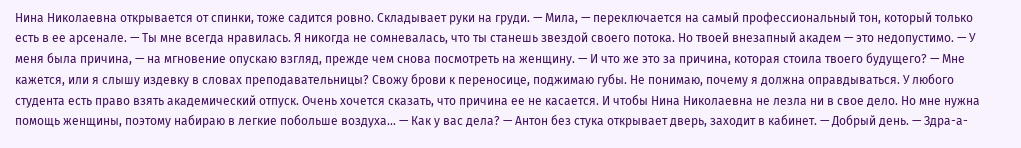Нина Николаевна открывается от спинки, тоже садится ровно. Складывает руки на груди. — Мила, — переключается на самый профессиональный тон, который только есть в ее арсенале. — Ты мне всегда нравилась. Я никогда не сомневалась, что ты станешь звездой своего потока. Но твоей внезапный академ — это недопустимо. — У меня была причина, — на мгновение опускаю взгляд, прежде чем снова посмотреть на женщину. — И что же это за причина, которая стоила твоего будущего? — Мне кажется, или я слышу издевку в словах преподавательницы? Свожу брови к переносице, поджимаю губы. Не понимаю, почему я должна оправдываться. У любого студента есть право взять академический отпуск. Очень хочется сказать, что причина ее не касается. И чтобы Нина Николаевна не лезла ни в свое дело. Но мне нужна помощь женщины, поэтому набираю в легкие побольше воздуха… — Как у вас дела? — Антон без стука открывает дверь, заходит в кабинет. — Добрый день. — Здра-а-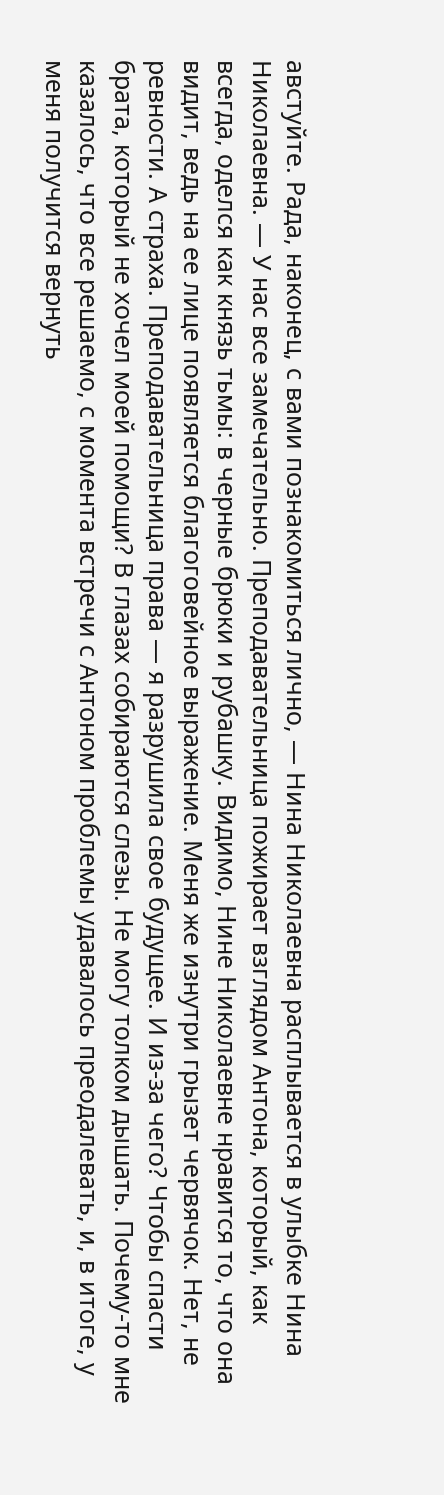австуйте. Рада, наконец, с вами познакомиться лично, — Нина Николаевна расплывается в улыбке Нина Николаевна. — У нас все замечательно. Преподавательница пожирает взглядом Антона, который, как всегда, оделся как князь тьмы: в черные брюки и рубашку. Видимо, Нине Николаевне нравится то, что она видит, ведь на ее лице появляется благоговейное выражение. Меня же изнутри грызет червячок. Нет, не ревности. А страха. Преподавательница права — я разрушила свое будущее. И из-за чего? Чтобы спасти брата, который не хочел моей помощи? В глазах собираются слезы. Не могу толком дышать. Почему-то мне казалось, что все решаемо, с момента встречи с Антоном проблемы удавалось преодалевать, и, в итоге, у меня получится вернуть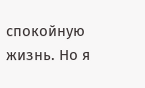спокойную жизнь. Но я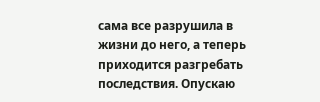сама все разрушила в жизни до него, а теперь приходится разгребать последствия. Опускаю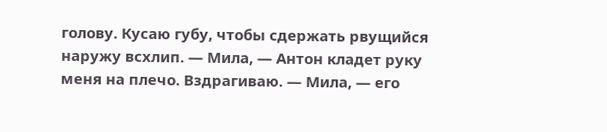голову. Кусаю губу, чтобы сдержать рвущийся наружу всхлип. — Мила, — Антон кладет руку меня на плечо. Вздрагиваю. — Мила, — его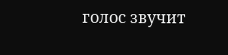голос звучит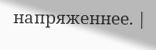напряженнее. |